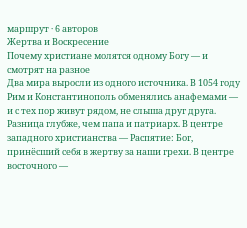маршрут · 6 авторов
Жертва и Воскресение
Почему христиане молятся одному Богу — и смотрят на разное
Два мира выросли из одного источника. В 1054 году Рим и Константинополь обменялись анафемами — и с тех пор живут рядом, не слыша друг друга. Разница глубже, чем папа и патриарх. В центре западного христианства — Распятие: Бог, принёсший себя в жертву за наши грехи. В центре восточного —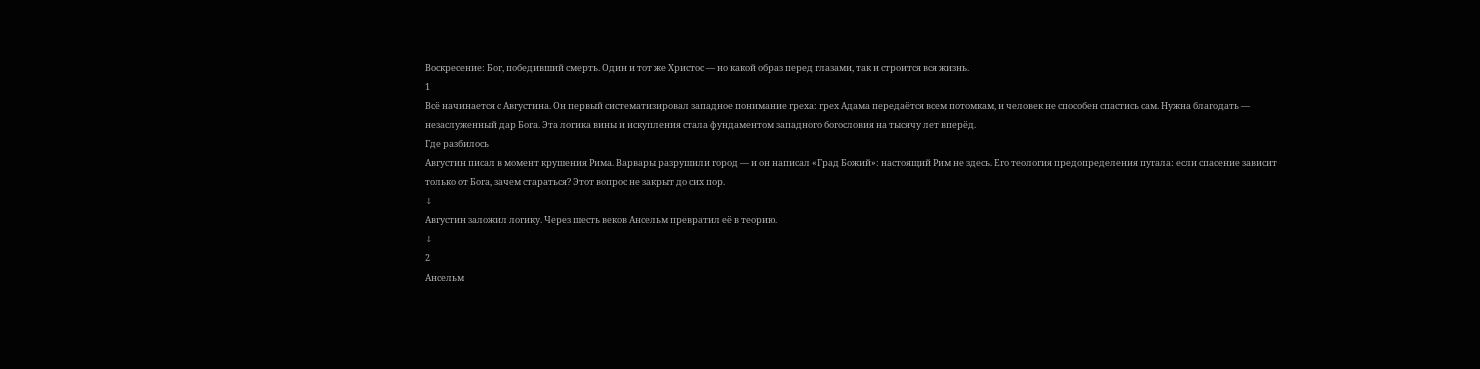Воскресение: Бог, победивший смерть. Один и тот же Христос — но какой образ перед глазами, так и строится вся жизнь.
1
Всё начинается с Августина. Он первый систематизировал западное понимание греха: грех Адама передаётся всем потомкам, и человек не способен спастись сам. Нужна благодать — незаслуженный дар Бога. Эта логика вины и искупления стала фундаментом западного богословия на тысячу лет вперёд.
Где разбилось
Августин писал в момент крушения Рима. Варвары разрушили город — и он написал «Град Божий»: настоящий Рим не здесь. Его теология предопределения пугала: если спасение зависит только от Бога, зачем стараться? Этот вопрос не закрыт до сих пор.
↓
Августин заложил логику. Через шесть веков Ансельм превратил её в теорию.
↓
2
Ансельм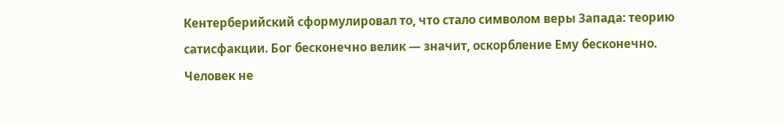Кентерберийский сформулировал то, что стало символом веры Запада: теорию сатисфакции. Бог бесконечно велик — значит, оскорбление Ему бесконечно. Человек не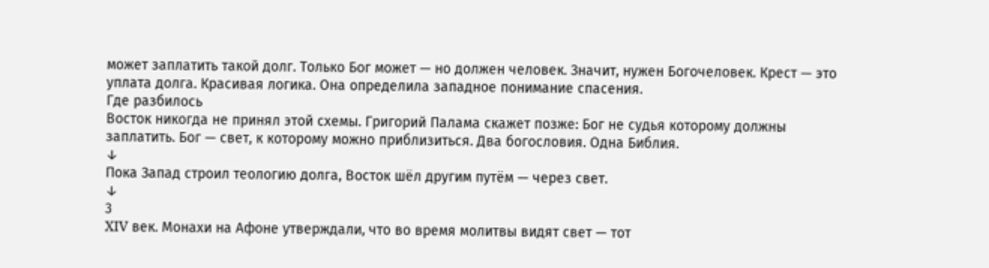может заплатить такой долг. Только Бог может — но должен человек. Значит, нужен Богочеловек. Крест — это уплата долга. Красивая логика. Она определила западное понимание спасения.
Где разбилось
Восток никогда не принял этой схемы. Григорий Палама скажет позже: Бог не судья которому должны заплатить. Бог — свет, к которому можно приблизиться. Два богословия. Одна Библия.
↓
Пока Запад строил теологию долга, Восток шёл другим путём — через свет.
↓
3
XIV век. Монахи на Афоне утверждали, что во время молитвы видят свет — тот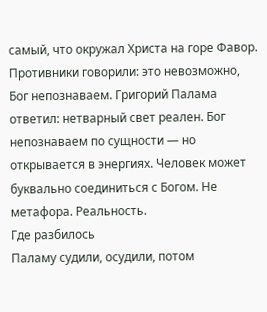самый, что окружал Христа на горе Фавор. Противники говорили: это невозможно, Бог непознаваем. Григорий Палама ответил: нетварный свет реален. Бог непознаваем по сущности — но открывается в энергиях. Человек может буквально соединиться с Богом. Не метафора. Реальность.
Где разбилось
Паламу судили, осудили, потом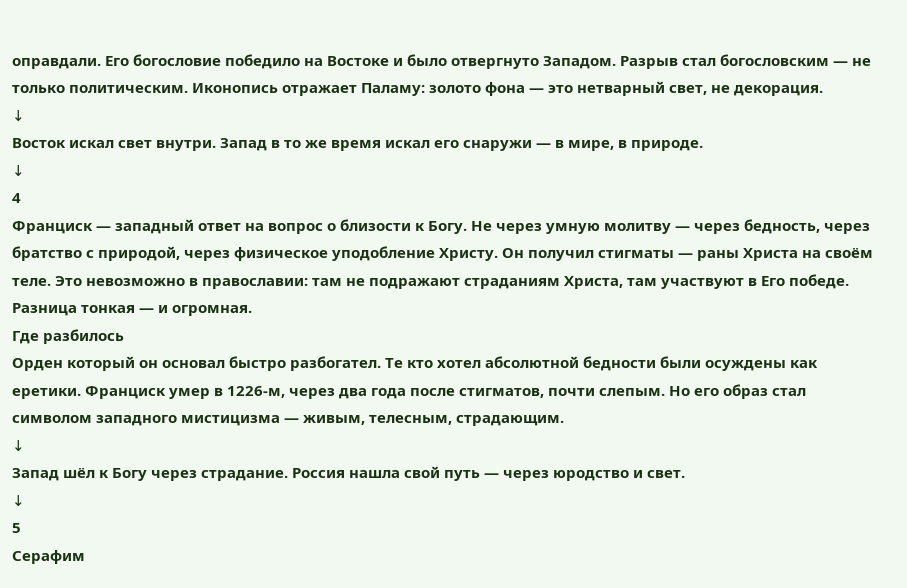оправдали. Его богословие победило на Востоке и было отвергнуто Западом. Разрыв стал богословским — не только политическим. Иконопись отражает Паламу: золото фона — это нетварный свет, не декорация.
↓
Восток искал свет внутри. Запад в то же время искал его снаружи — в мире, в природе.
↓
4
Франциск — западный ответ на вопрос о близости к Богу. Не через умную молитву — через бедность, через братство с природой, через физическое уподобление Христу. Он получил стигматы — раны Христа на своём теле. Это невозможно в православии: там не подражают страданиям Христа, там участвуют в Его победе. Разница тонкая — и огромная.
Где разбилось
Орден который он основал быстро разбогател. Те кто хотел абсолютной бедности были осуждены как еретики. Франциск умер в 1226-м, через два года после стигматов, почти слепым. Но его образ стал символом западного мистицизма — живым, телесным, страдающим.
↓
Запад шёл к Богу через страдание. Россия нашла свой путь — через юродство и свет.
↓
5
Серафим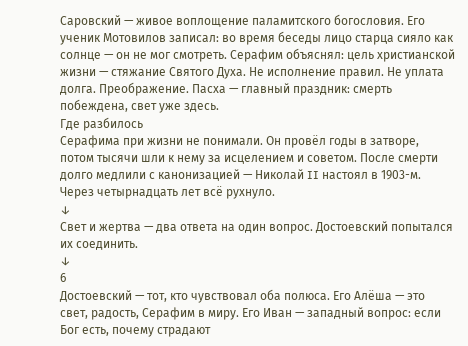Саровский — живое воплощение паламитского богословия. Его ученик Мотовилов записал: во время беседы лицо старца сияло как солнце — он не мог смотреть. Серафим объяснял: цель христианской жизни — стяжание Святого Духа. Не исполнение правил. Не уплата долга. Преображение. Пасха — главный праздник: смерть побеждена, свет уже здесь.
Где разбилось
Серафима при жизни не понимали. Он провёл годы в затворе, потом тысячи шли к нему за исцелением и советом. После смерти долго медлили с канонизацией — Николай II настоял в 1903-м. Через четырнадцать лет всё рухнуло.
↓
Свет и жертва — два ответа на один вопрос. Достоевский попытался их соединить.
↓
6
Достоевский — тот, кто чувствовал оба полюса. Его Алёша — это свет, радость, Серафим в миру. Его Иван — западный вопрос: если Бог есть, почему страдают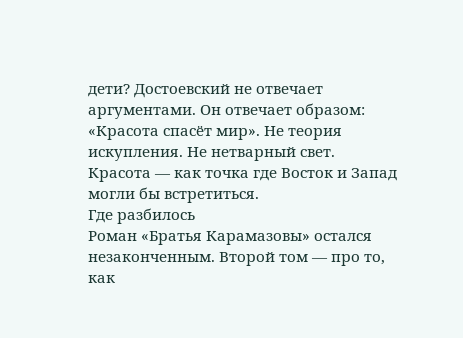дети? Достоевский не отвечает аргументами. Он отвечает образом: «Красота спасёт мир». Не теория искупления. Не нетварный свет. Красота — как точка где Восток и Запад могли бы встретиться.
Где разбилось
Роман «Братья Карамазовы» остался незаконченным. Второй том — про то, как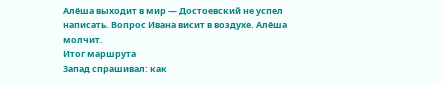Алёша выходит в мир — Достоевский не успел написать. Вопрос Ивана висит в воздухе. Алёша молчит.
Итог маршрута
Запад спрашивал: как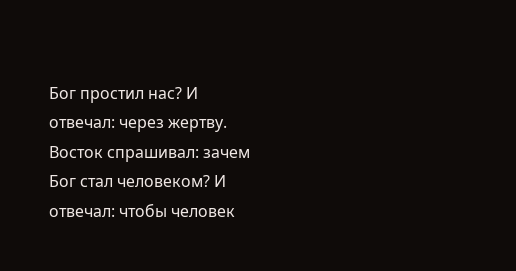Бог простил нас? И отвечал: через жертву. Восток спрашивал: зачем Бог стал человеком? И отвечал: чтобы человек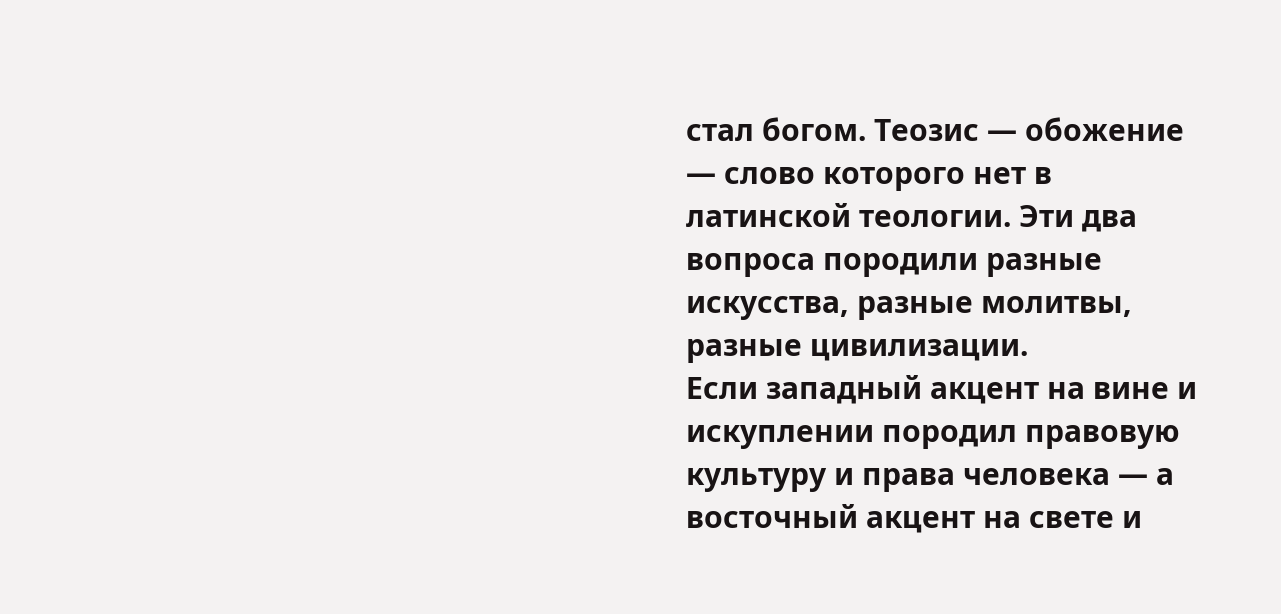стал богом. Теозис — обожение — слово которого нет в латинской теологии. Эти два вопроса породили разные искусства, разные молитвы, разные цивилизации.
Если западный акцент на вине и искуплении породил правовую культуру и права человека — а восточный акцент на свете и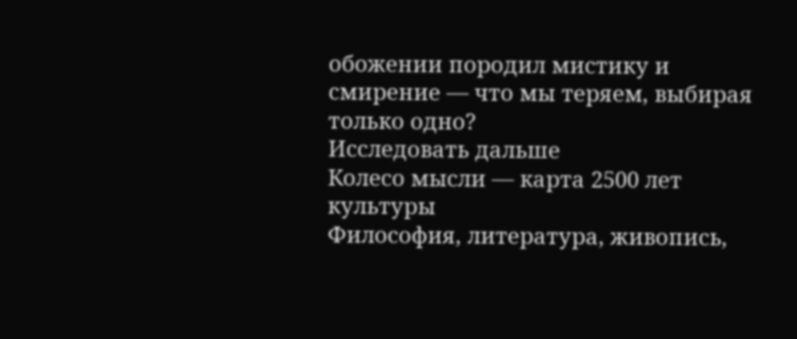обожении породил мистику и смирение — что мы теряем, выбирая только одно?
Исследовать дальше
Колесо мысли — карта 2500 лет культуры
Философия, литература, живопись,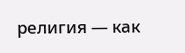религия — как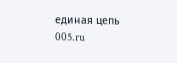единая цепь
005.ru